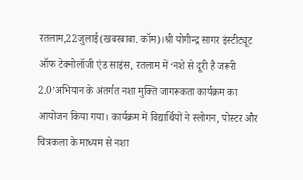रतलाम,22जुलाई(खबरबाबा. कॉम)।श्री योगीन्द्र सागर इंस्टीट्यूट ऑफ टेक्नोलॉजी एंड साइंस, रतलाम में ‘नशे से दूरी है जरूरी 2.0’अभियान के अंतर्गत नशा मुक्ति जागरूकता कार्यक्रम का आयोजन किया गया। कार्यक्रम में विद्यार्थियों ने स्लोगन, पोस्टर और चित्रकला के माध्यम से नशा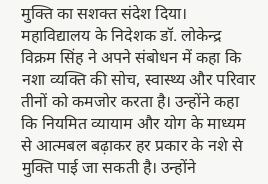मुक्ति का सशक्त संदेश दिया।
महाविद्यालय के निदेशक डॉ. लोकेन्द्र विक्रम सिंह ने अपने संबोधन में कहा कि नशा व्यक्ति की सोच, स्वास्थ्य और परिवार तीनों को कमजोर करता है। उन्होंने कहा कि नियमित व्यायाम और योग के माध्यम से आत्मबल बढ़ाकर हर प्रकार के नशे से मुक्ति पाई जा सकती है। उन्होंने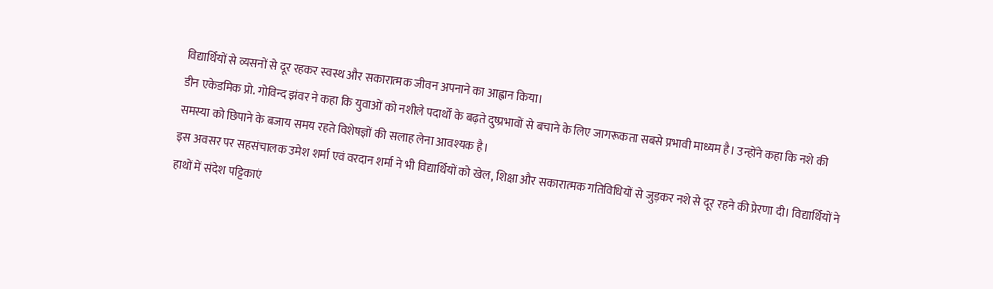विद्यार्थियों से व्यसनों से दूर रहकर स्वस्थ और सकारात्मक जीवन अपनाने का आह्वान किया।
डीन एकेडमिक प्रो. गोविन्द झंवर ने कहा कि युवाओं को नशीले पदार्थों के बढ़ते दुष्प्रभावों से बचाने के लिए जागरूकता सबसे प्रभावी माध्यम है। उन्होंने कहा कि नशे की समस्या को छिपाने के बजाय समय रहते विशेषज्ञों की सलाह लेना आवश्यक है।
इस अवसर पर सहसंचालक उमेश शर्मा एवं वरदान शर्मा ने भी विद्यार्थियों को खेल, शिक्षा और सकारात्मक गतिविधियों से जुड़कर नशे से दूर रहने की प्रेरणा दी। विद्यार्थियों ने हाथों में संदेश पट्टिकाएं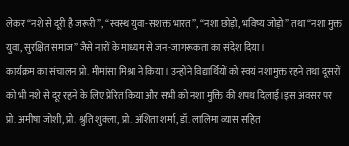लेकर “नशे से दूरी है जरूरी”, “स्वस्थ युवा-सशक्त भारत”, “नशा छोड़ो, भविष्य जोड़ो” तथा “नशा मुक्त युवा, सुरक्षित समाज” जैसे नारों के माध्यम से जन-जागरूकता का संदेश दिया।
कार्यक्रम का संचालन प्रो. मीमांसा मिश्रा ने किया। उन्होंने विद्यार्थियों को स्वयं नशामुक्त रहने तथा दूसरों को भी नशे से दूर रहने के लिए प्रेरित किया और सभी को नशा मुक्ति की शपथ दिलाई।इस अवसर पर प्रो. अमीषा जोशी, प्रो. श्रुति शुक्ला, प्रो. अंशिता शर्मा, डॉ. लालिमा व्यास सहित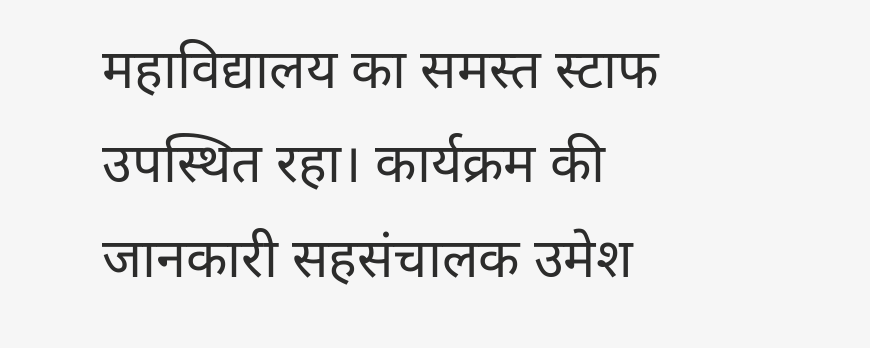महाविद्यालय का समस्त स्टाफ उपस्थित रहा। कार्यक्रम की जानकारी सहसंचालक उमेश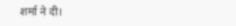शर्मा ने दी।